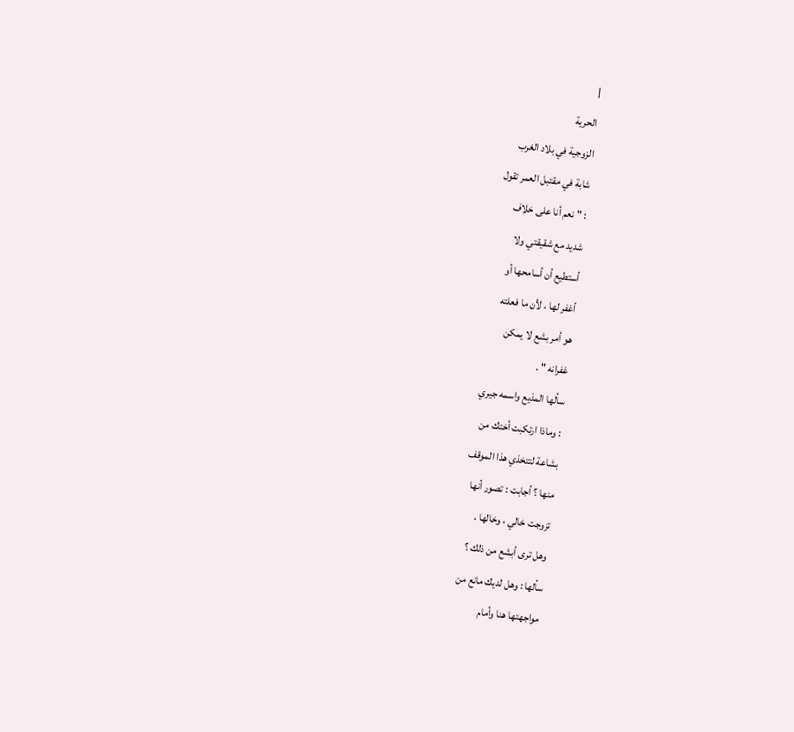|
الحرية
الزوجية في بلاد الغرب
شابة في مقتبل العمر تقول
: " نعم أنا على خلاف
شديد مع شقيقتي ولا
أستطيع أن أسامحها أو
أغفر لها ، لأن ما فعلته
هو أمر بشع لا يمكن
غفرانه " .
سألها المذيع واسمه جيري
: وماذا ارتكبت أختك من
بشاعة لتتخذي هذا الموقف
منها ؟ أجابت : تصور أنها
تزوجت خالي ، وخالها ،
وهل ترى أبشع من ذلك ؟
سألها : وهل لديك مانع من
مواجهتها هنا وأمام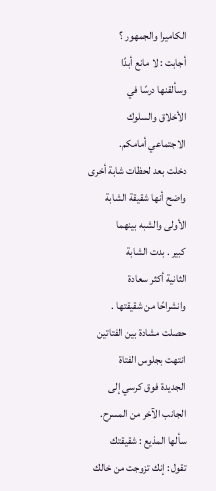الكاميرا والجمهور ؟
أجابت : لا مانع أبدًا
وسألقنها درسًا في
الأخلاق والسلوك
الاجتماعي أمامكم.
دخلت بعد لحظات شابة أخرى
واضح أنها شقيقة الشابة
الأولى والشبه بينهما
كبير . بدت الشابة
الثانية أكثر سعادة
وانشراحًا من شقيقتها .
حصلت مشادة بين الفتاتين
انتهت بجلوس الفتاة
الجديدة فوق كرسي إلى
الجانب الآخر من المسرح.
سألها المذيع : شقيقتك
تقول : إنك تزوجت من خالك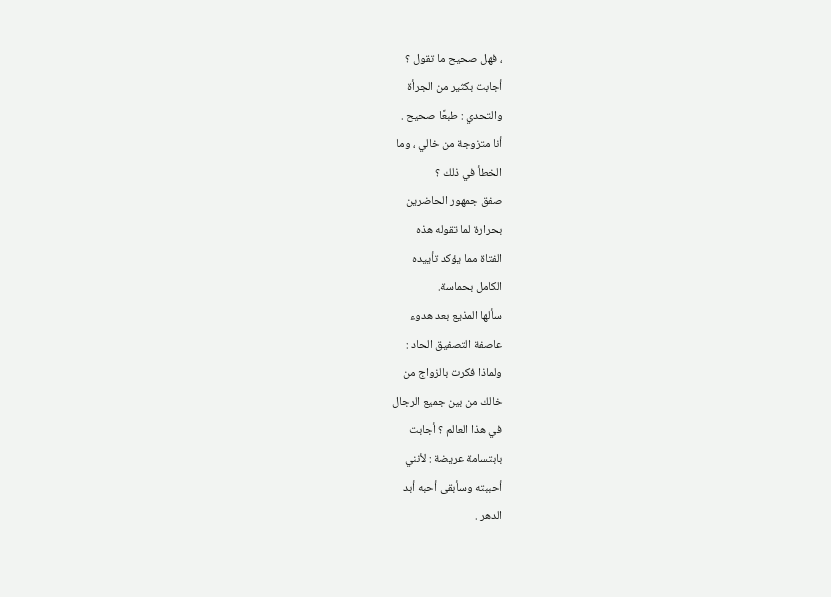، فهل صحيح ما تقول ؟
أجابت بكثير من الجرأة
والتحدي : طبعًا صحيح .
أنا متزوجة من خالي ، وما
الخطأ في ذلك ؟
صفق جمهور الحاضرين
بحرارة لما تقوله هذه
الفتاة مما يؤكد تأييده
الكامل بحماسة.
سألها المذيع بعد هدوء
عاصفة التصفيق الحاد :
ولماذا فكرت بالزواج من
خالك من بين جميع الرجال
في هذا العالم ؟ أجابت
بابتسامة عريضة : لأنني
أحببته وسأبقى أحبه أبد
الدهر .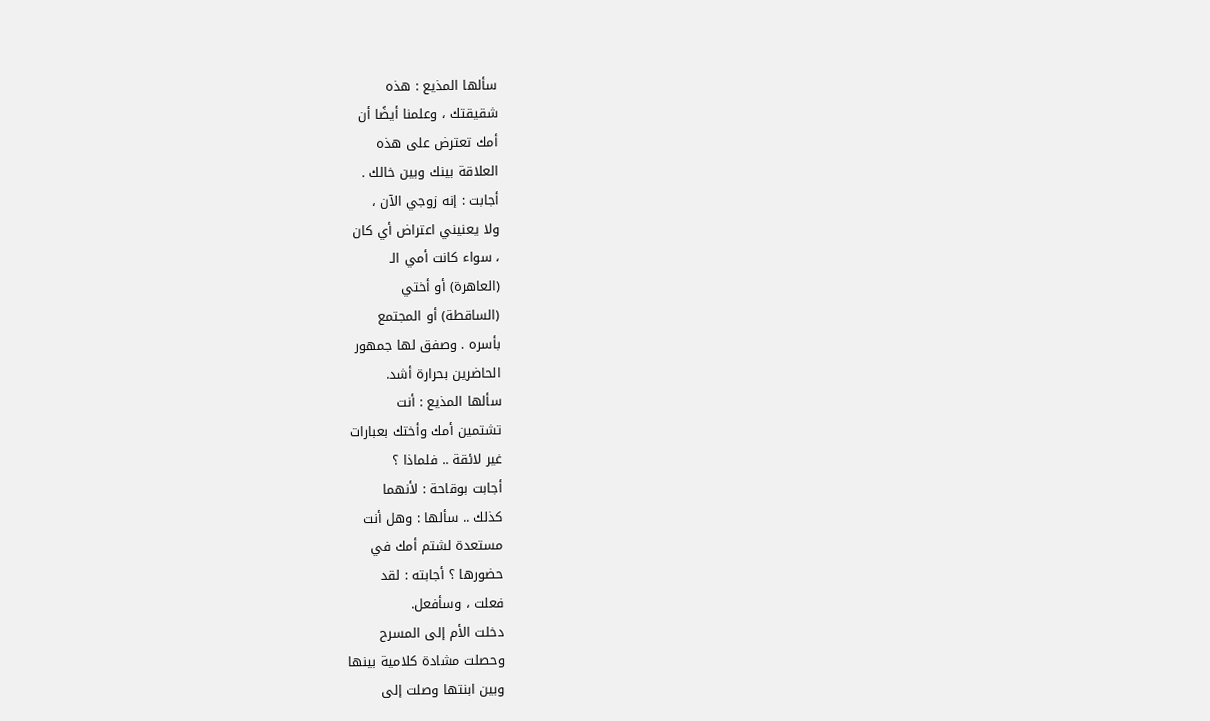سألها المذيع : هذه
شقيقتك ، وعلمنا أيضًا أن
أمك تعترض على هذه
العلاقة بينك وبين خالك .
أجابت : إنه زوجي الآن ،
ولا يعنيني اعتراض أي كان
، سواء كانت أمي الـ
(العاهرة) أو أختي
(الساقطة) أو المجتمع
بأسره . وصفق لها جمهور
الحاضرين بحرارة أشد.
سألها المذيع : أنت
تشتمين أمك وأختك بعبارات
غير لائقة .. فلماذا ؟
أجابت بوقاحة : لأنهما
كذلك .. سألها : وهل أنت
مستعدة لشتم أمك في
حضورها ؟ أجابته : لقد
فعلت ، وسأفعل.
دخلت الأم إلى المسرح
وحصلت مشادة كلامية بينها
وبين ابنتها وصلت إلى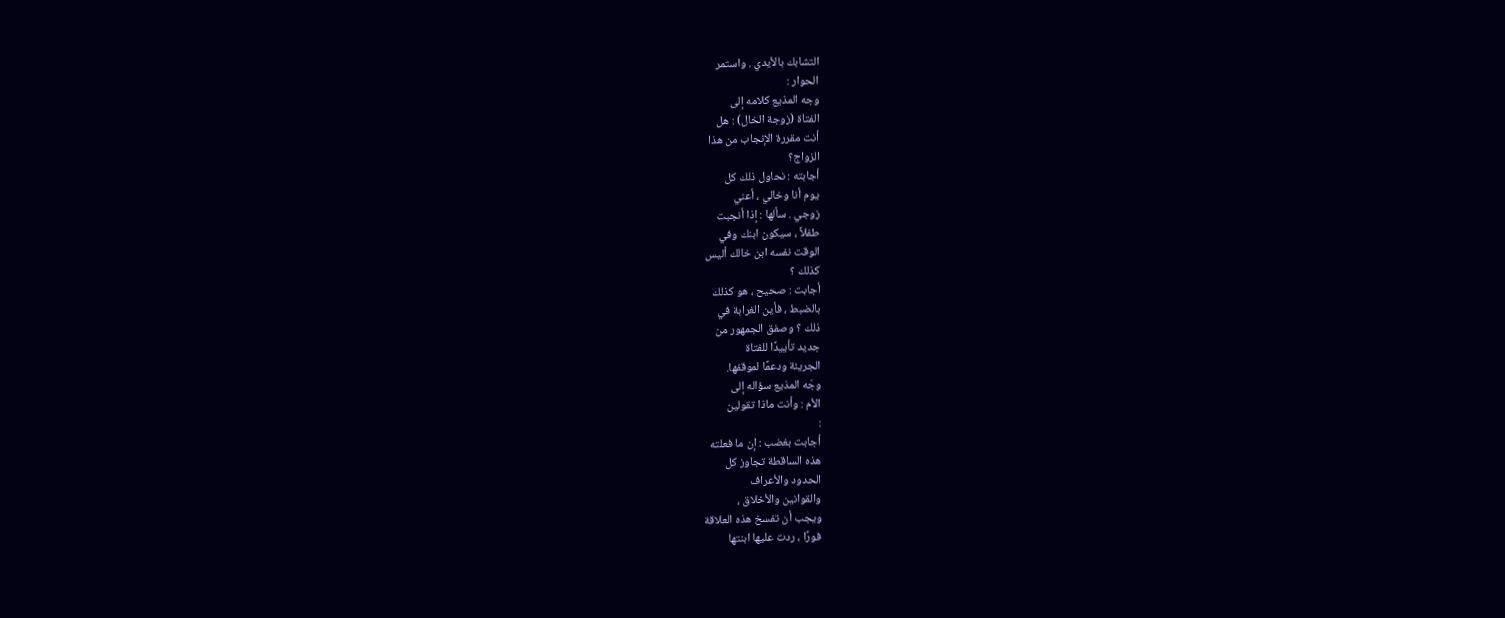التشابك بالأيدي . واستمر
الحوار :
وجه المذيع كلامه إلى
الفتاة (زوجة الخال) : هل
أنت مقررة الإنجاب من هذا
الزواج؟
أجابته : نحاول ذلك كل
يوم أنا وخالي ، أعني
زوجي . سألها : إذا أنجبت
طفلاً ، سيكون ابنك وفي
الوقت نفسه ابن خالك أليس
كذلك ؟
أجابت : صحيح ، هو كذلك
بالضبط ، فأين الغرابة في
ذلك ؟ وصفق الجمهور من
جديد تأييدًا للفتاة
الجريئة ودعمًا لموقفها.
وجّه المذيع سؤاله إلى
الأم : وأنت ماذا تقولين
:
أجابت بغضب : إن ما فعلته
هذه الساقطة تجاوز كل
الحدود والأعراف
والقوانين والأخلاق ،
ويجب أن تفسخ هذه العلاقة
فورًا ، ردت عليها ابنتها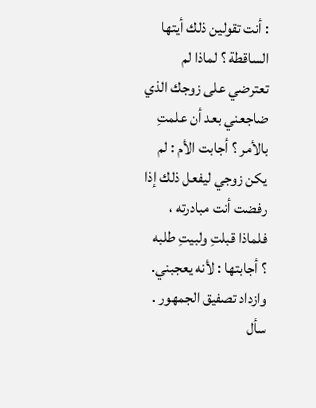: أنت تقولين ذلك أيتها
الساقطة ؟ لماذا لم
تعترضي على زوجك الذي
ضاجعني بعد أن علمتِ
بالأمر ؟ أجابت الأم : لم
يكن زوجي ليفعل ذلك إذا
رفضت أنت مبادرته ،
فلماذا قبلتِ ولبيتِ طلبه
؟ أجابتها : لأنه يعجبني.
وازداد تصفيق الجمهور .
سأل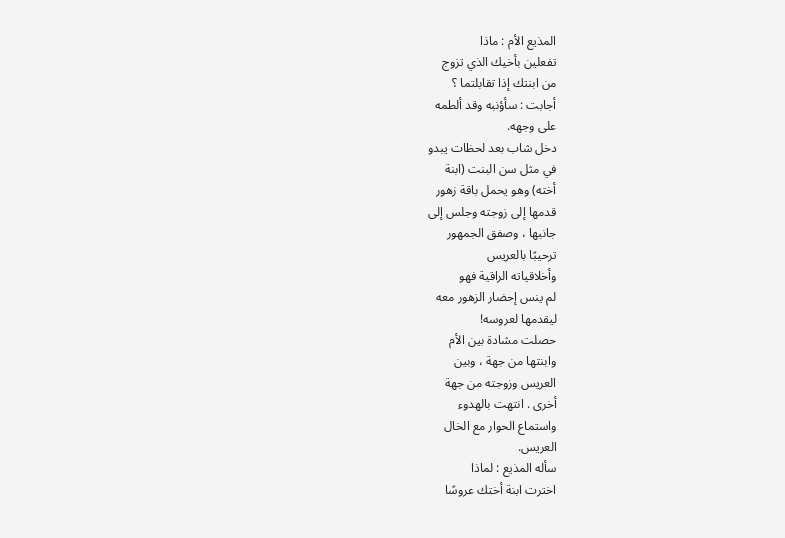المذيع الأم : ماذا
تفعلين بأخيك الذي تزوج
من ابنتك إذا تقابلتما ؟
أجابت : سأؤنبه وقد ألطمه
على وجهه.
دخل شاب بعد لحظات يبدو
في مثل سن البنت (ابنة
أخته) وهو يحمل باقة زهور
قدمها إلى زوجته وجلس إلى
جانبها ، وصفق الجمهور
ترحيبًا بالعريس
وأخلاقياته الراقية فهو
لم ينس إحضار الزهور معه
ليقدمها لعروسه!
حصلت مشادة بين الأم
وابنتها من جهة ، وبين
العريس وزوجته من جهة
أخرى . انتهت بالهدوء
واستماع الحوار مع الخال
العريس.
سأله المذيع : لماذا
اخترت ابنة أختك عروسًا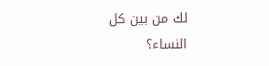لك من بين كل النساء؟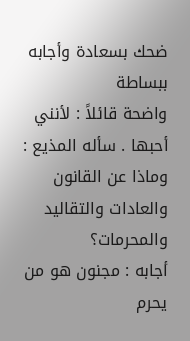ضحك بسعادة وأجابه ببساطة
واضحة قائلاً : لأنني
أحبها . سأله المذيع :
وماذا عن القانون
والعادات والتقاليد
والمحرمات؟
أجابه : مجنون هو من يحرم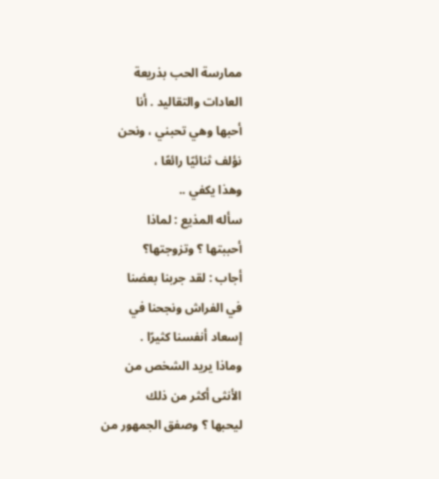ممارسة الحب بذريعة
العادات والتقاليد . أنا
أحبها وهي تحبني ، ونحن
نؤلف ثنائيًا رائعًا ،
وهذا يكفي ..
سأله المذيع : لماذا
أحببتها ؟ وتزوجتها؟
أجاب : لقد جربنا بعضنا
في الفراش ونجحنا في
إسعاد أنفسنا كثيرًا .
وماذا يريد الشخص من
الأنثى أكثر من ذلك
ليحبها ؟ وصفق الجمهور من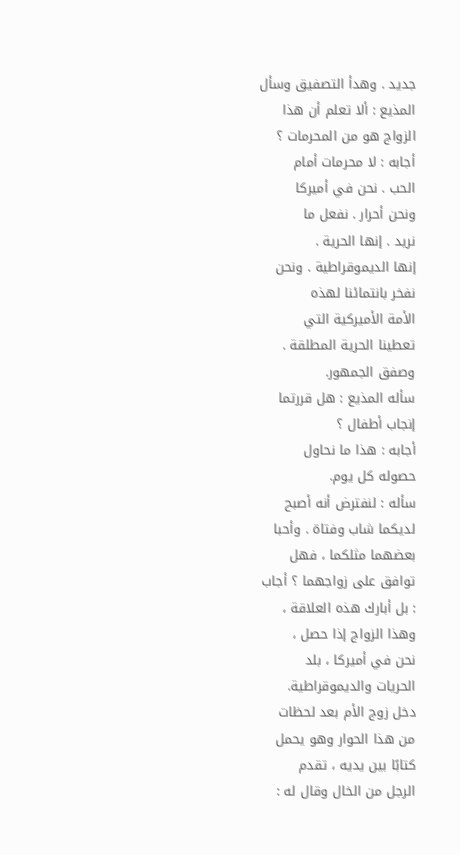جديد . وهدأ التصفيق وسأل
المذيع : ألا تعلم أن هذا
الزواج هو من المحرمات ؟
أجابه : لا محرمات أمام
الحب . نحن في أميركا
ونحن أحرار . نفعل ما
نريد . إنها الحرية .
إنها الديموقراطية . ونحن
نفخر بانتمائنا لهذه
الأمة الأميركية التي
تعطينا الحرية المطلقة .
وصفق الجمهور.
سأله المذيع : هل قررتما
إنجاب أطفال ؟
أجابه : هذا ما نحاول
حصوله كل يوم.
سأله : لنفترض أنه أصبح
لديكما شاب وفتاة . وأحبا
بعضهما مثلكما ، فهل
توافق على زواجهما ؟ أجاب
: بل أبارك هذه العلاقة ،
وهذا الزواج إذا حصل ،
نحن في أميركا ، بلد
الحريات والديموقراطية.
دخل زوج الأم بعد لحظات
من هذا الحوار وهو يحمل
كتابًا بين يديه ، تقدم
الرجل من الخال وقال له :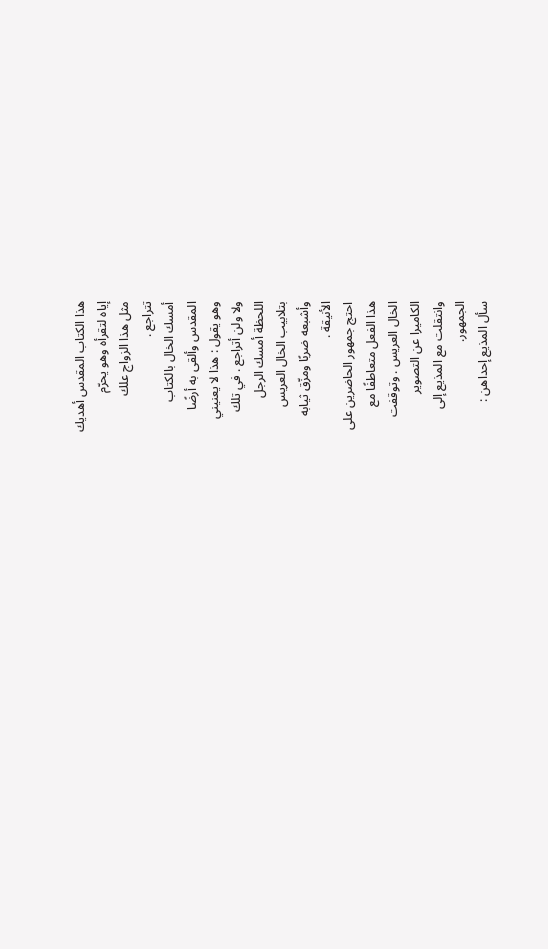هذا الكتاب المقدس أهديك
إياه لتقرأه وهو يحرّم
مثل هذا الزواج علك
تتراجع .
أمسك الخال بالكتاب
المقدس وألقى به أرضًا
وهو يقول : هذا لا يعنيني
ولا ولن أتراجع . في تلك
اللحظة أمسك الرجل
بتلابيب الخال العريس
وأشبعه ضربًا ومزّق ثيابه
الأنيقة .
احتج جمهور الحاضرين على
هذا الفعل متعاطفًا مع
الخال العريس . وتوقفت
الكاميرا عن التصوير
وانتقلت مع المذيع إلى
الجمهور.
سأل المذيع إحداهن :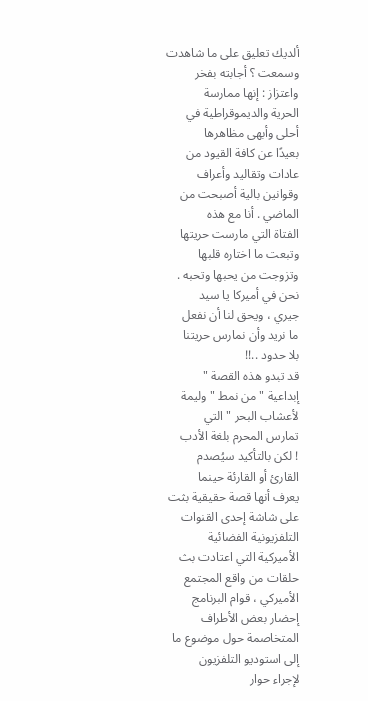ألديك تعليق على ما شاهدت
وسمعت ؟ أجابته بفخر
واعتزاز : إنها ممارسة
الحرية والديموقراطية في
أحلى وأبهى مظاهرها
بعيدًا عن كافة القيود من
عادات وتقاليد وأعراف
وقوانين بالية أصبحت من
الماضي . أنا مع هذه
الفتاة التي مارست حريتها
وتبعت ما اختاره قلبها
وتزوجت من يحبها وتحبه .
نحن في أميركا يا سيد
جيري ، ويحق لنا أن نفعل
ما نريد وأن نمارس حريتنا
بلا حدود ..!!
قد تبدو هذه القصة "
إبداعية " من نمط " وليمة
لأعشاب البحر " التي
تمارس المحرم بلغة الأدب
! لكن بالتأكيد سيُصدم
القارئ أو القارئة حينما
يعرف أنها قصة حقيقية بثت
على شاشة إحدى القنوات
التلفزيونية الفضائية
الأميركية التي اعتادت بث
حلقات من واقع المجتمع
الأميركي ، قوام البرنامج
إحضار بعض الأطراف
المتخاصمة حول موضوع ما
إلى استوديو التلفزيون
لإجراء حوار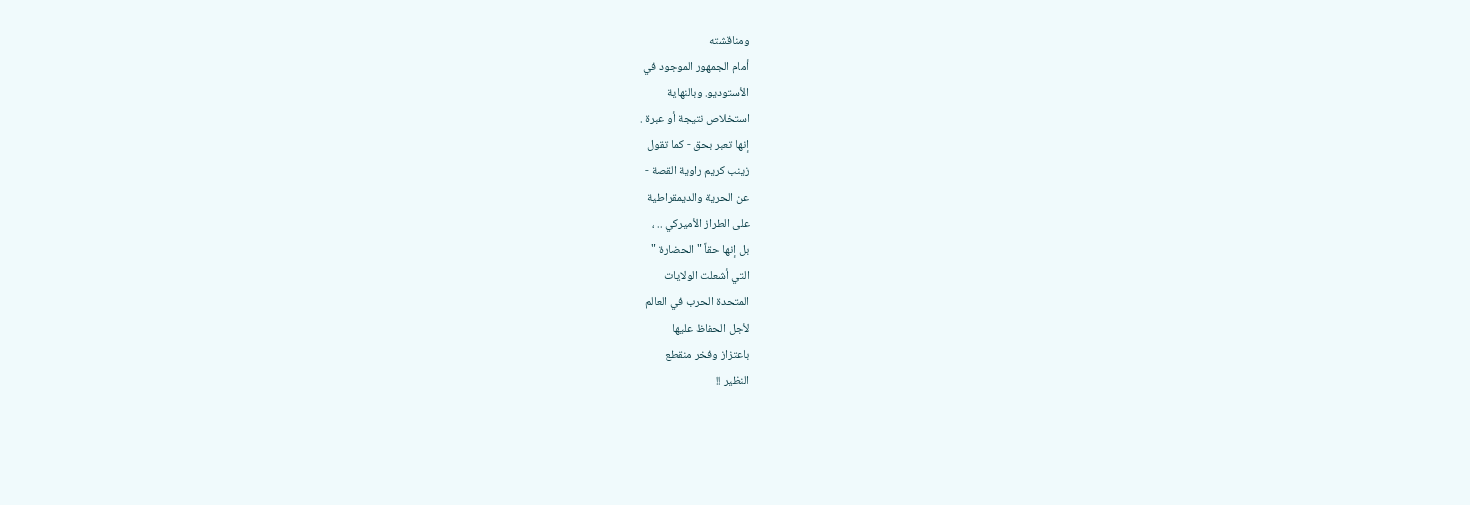ومناقشته
أمام الجمهور الموجود في
الأستوديو. وبالنهاية
استخلاص نتيجة أو عبرة .
إنها تعبر بحق - كما تقول
زينب كريم راوية القصة -
عن الحرية والديمقراطية
على الطراز الأميركي .. ،
بل إنها حقاً " الحضارة "
التي أشعلت الولايات
المتحدة الحرب في العالم
لأجل الحفاظ عليها
باعتزاز وفخر منقطع
النظير !!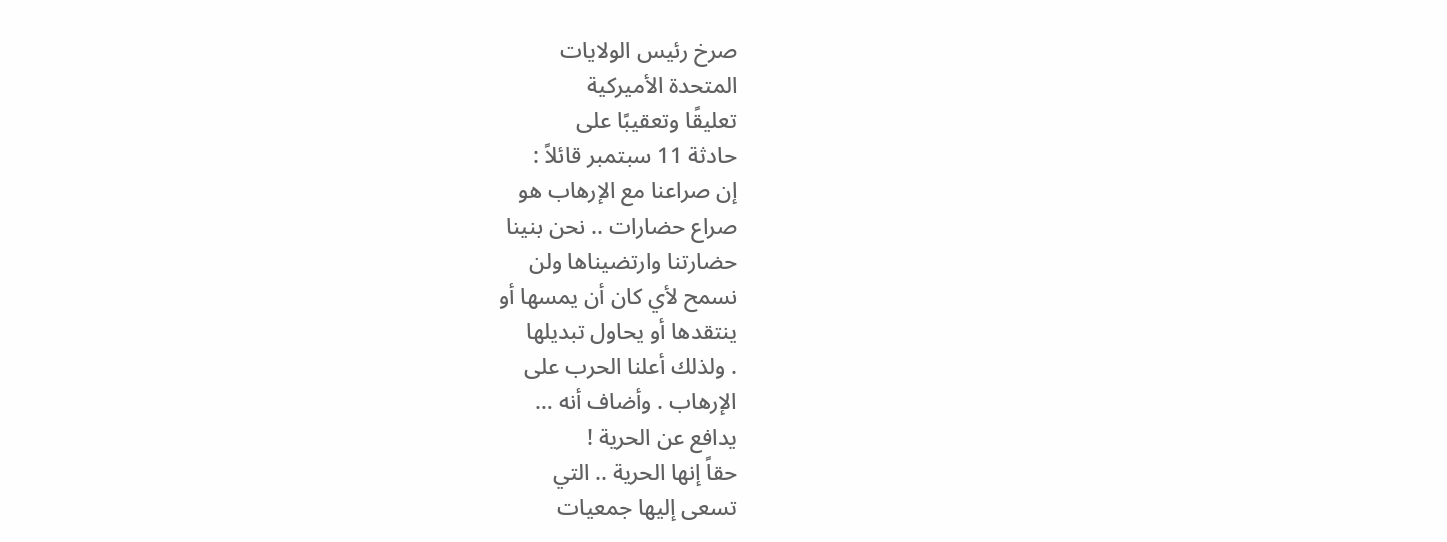صرخ رئيس الولايات
المتحدة الأميركية
تعليقًا وتعقيبًا على
حادثة 11 سبتمبر قائلاً :
إن صراعنا مع الإرهاب هو
صراع حضارات .. نحن بنينا
حضارتنا وارتضيناها ولن
نسمح لأي كان أن يمسها أو
ينتقدها أو يحاول تبديلها
. ولذلك أعلنا الحرب على
الإرهاب . وأضاف أنه …
يدافع عن الحرية !
حقاً إنها الحرية .. التي
تسعى إليها جمعيات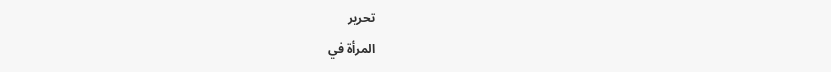تحرير
المرأة في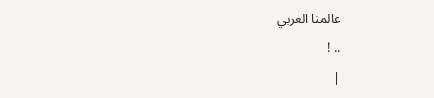عالمنا العربي
.. !
|